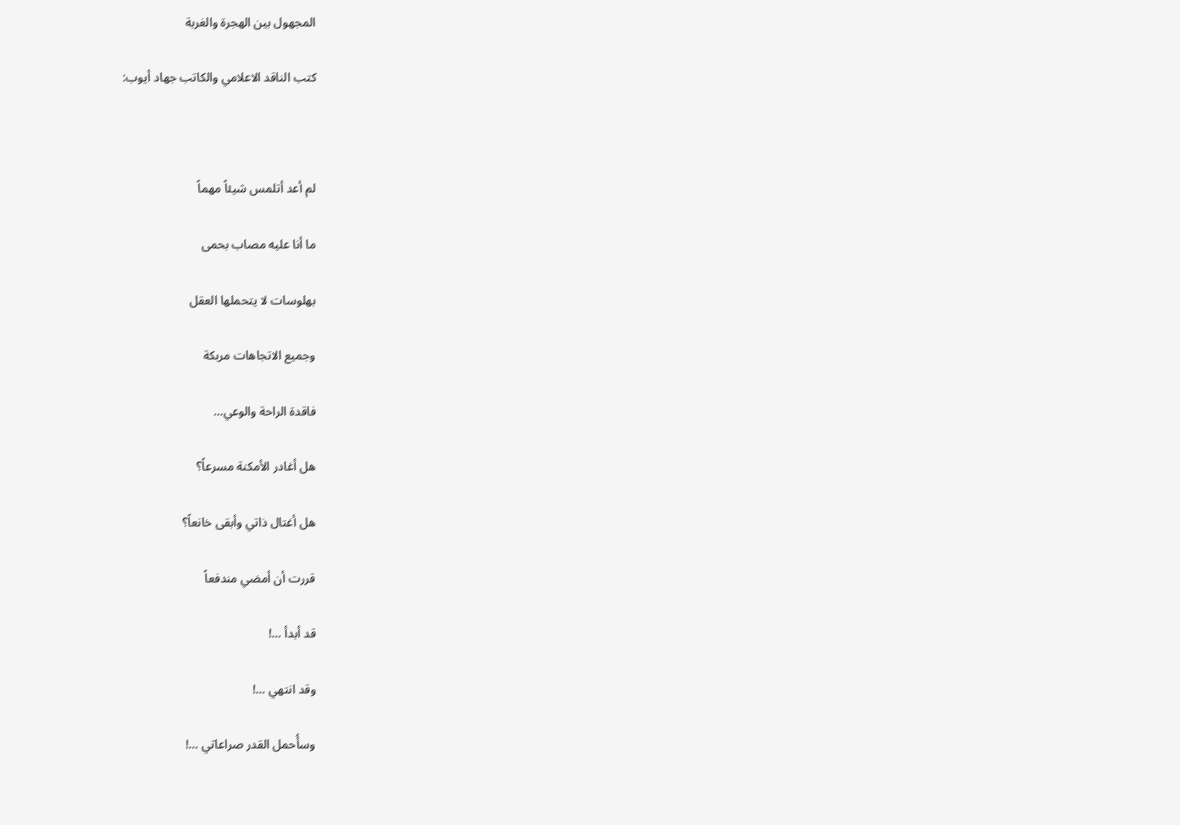المجهول بين الهجرة والغربة

كتب الناقد الاعلامي والكاتب جهاد أيوب:



لم أعد أتلمس شيئاً مهماً

ما أنا عليه مصاب بحمى

بهلوسات لا يتحملها العقل

وجميع الاتجاهات مربكة

فاقدة الراحة والوعي…

هل أغادر الأمكنة مسرعاً؟

هل أغتال ذاتي وأبقى خانعاً؟

قررت أن أمضي مندفعاً

قد أبدأ …!

وقد انتهي …!

وسأُحمل القدر صراعاتي …!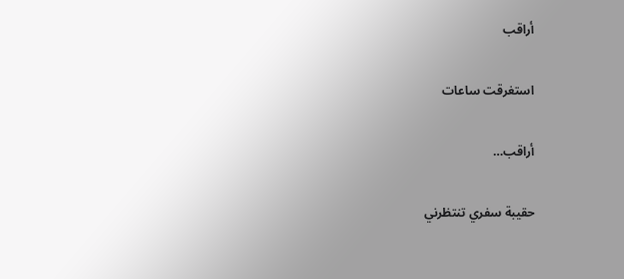أراقب

استغرقت ساعات

أراقب…

حقيبة سفري تنتظرني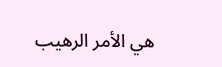هي الأمر الرهيب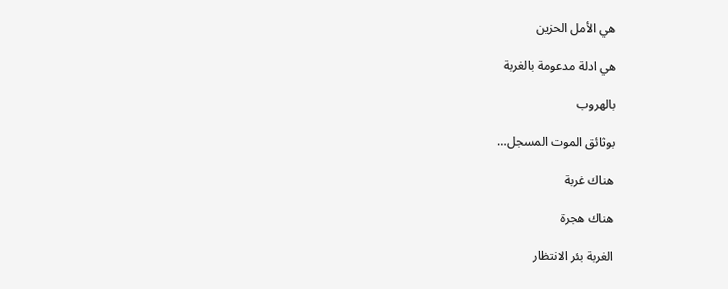هي الأمل الحزين

هي ادلة مدعومة بالغربة

بالهروب

بوثائق الموت المسجل…

هناك غربة

هناك هجرة

الغربة بئر الانتظار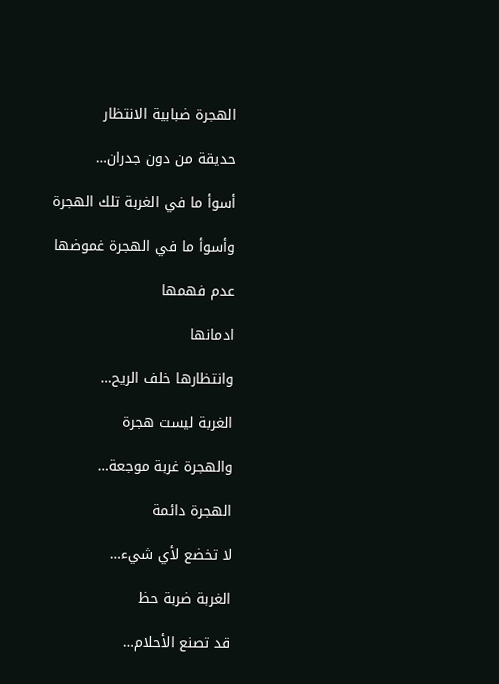الهجرة ضبابية الانتظار

حديقة من دون جدران…

أسوأ ما في الغربة تلك الهجرة

وأسوأ ما في الهجرة غموضها

عدم فهمها

ادمانها

وانتظارها خلف الريح…

الغربة ليست هجرة

والهجرة غربة موجعة…

الهجرة دائمة

لا تخضع لأي شيء…

الغربة ضربة حظ

قد تصنع الأحلام…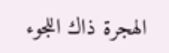الهجرة ذاك اللجوء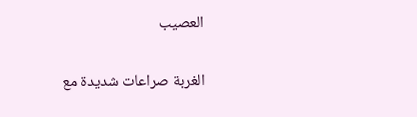العصيب

الغربة صراعات شديدة مع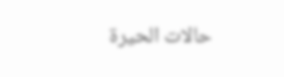حالات الحيرة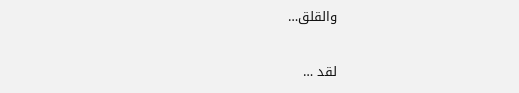والقلق…

لقد …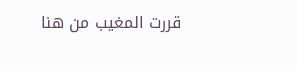قررت المغيب من هنا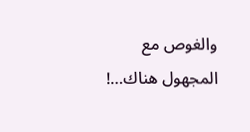والغوص مع المجهول هناك…!